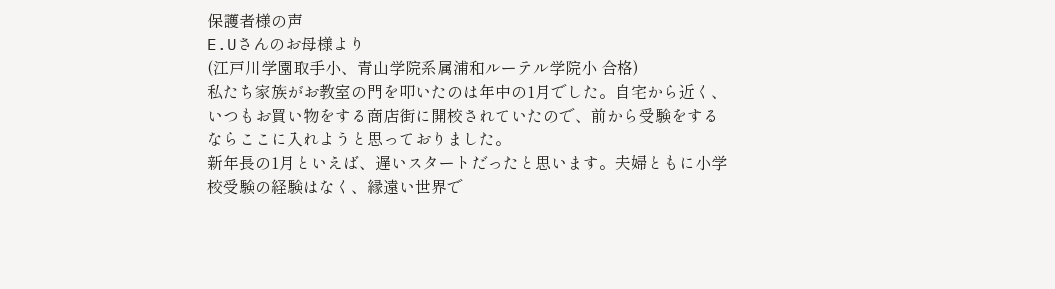保護者様の声
E.Uさんのお母様より
(江戸川学園取手小、青山学院系属浦和ルーテル学院小 合格)
私たち家族がお教室の門を叩いたのは年中の1月でした。自宅から近く、いつもお買い物をする商店街に開校されていたので、前から受験をするならここに入れようと思っておりました。
新年長の1月といえば、遅いスタートだったと思います。夫婦ともに小学校受験の経験はなく、縁遠い世界で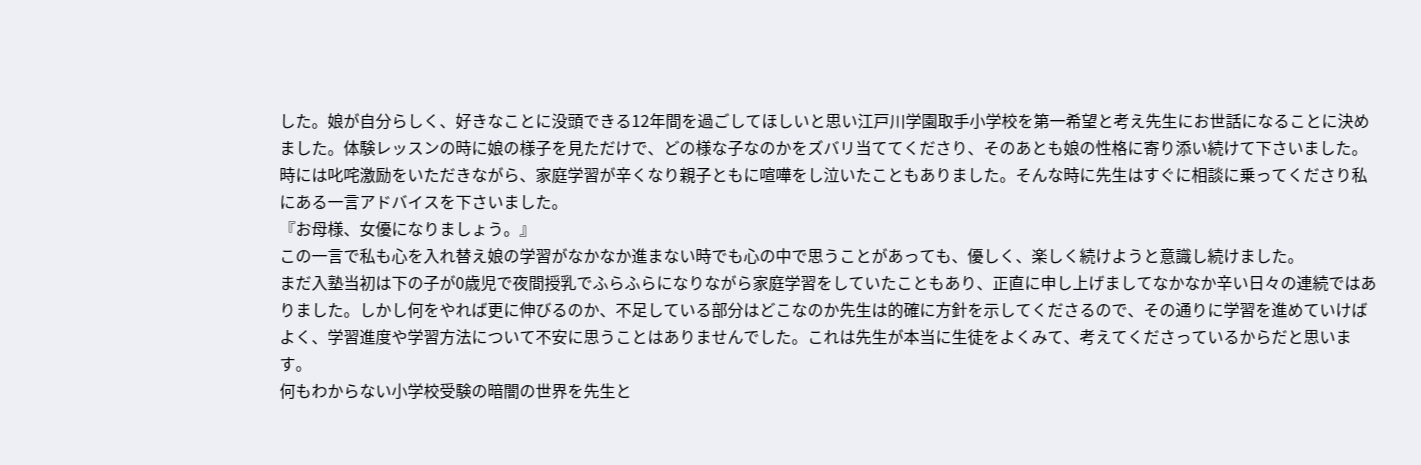した。娘が自分らしく、好きなことに没頭できる12年間を過ごしてほしいと思い江戸川学園取手小学校を第一希望と考え先生にお世話になることに決めました。体験レッスンの時に娘の様子を見ただけで、どの様な子なのかをズバリ当ててくださり、そのあとも娘の性格に寄り添い続けて下さいました。
時には叱咤激励をいただきながら、家庭学習が辛くなり親子ともに喧嘩をし泣いたこともありました。そんな時に先生はすぐに相談に乗ってくださり私にある一言アドバイスを下さいました。
『お母様、女優になりましょう。』
この一言で私も心を入れ替え娘の学習がなかなか進まない時でも心の中で思うことがあっても、優しく、楽しく続けようと意識し続けました。
まだ入塾当初は下の子が0歳児で夜間授乳でふらふらになりながら家庭学習をしていたこともあり、正直に申し上げましてなかなか辛い日々の連続ではありました。しかし何をやれば更に伸びるのか、不足している部分はどこなのか先生は的確に方針を示してくださるので、その通りに学習を進めていけばよく、学習進度や学習方法について不安に思うことはありませんでした。これは先生が本当に生徒をよくみて、考えてくださっているからだと思います。
何もわからない小学校受験の暗闇の世界を先生と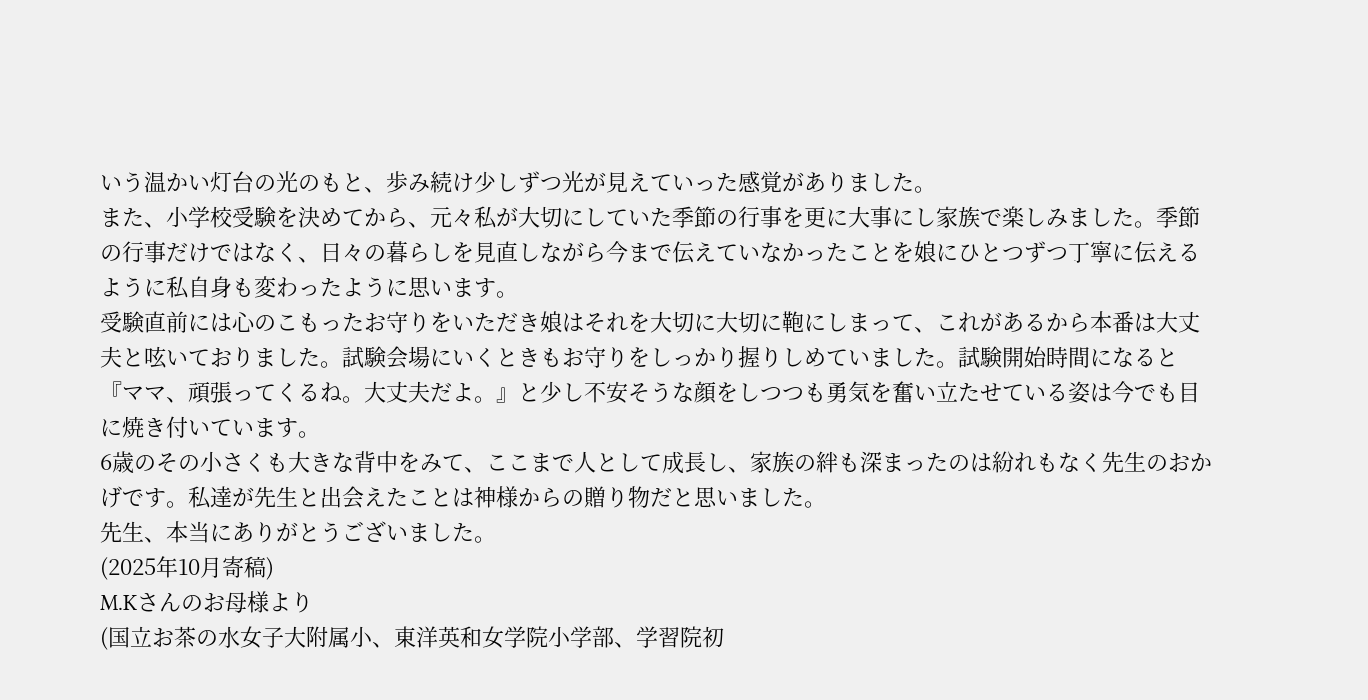いう温かい灯台の光のもと、歩み続け少しずつ光が見えていった感覚がありました。
また、小学校受験を決めてから、元々私が大切にしていた季節の行事を更に大事にし家族で楽しみました。季節の行事だけではなく、日々の暮らしを見直しながら今まで伝えていなかったことを娘にひとつずつ丁寧に伝えるように私自身も変わったように思います。
受験直前には心のこもったお守りをいただき娘はそれを大切に大切に鞄にしまって、これがあるから本番は大丈夫と呟いておりました。試験会場にいくときもお守りをしっかり握りしめていました。試験開始時間になると『ママ、頑張ってくるね。大丈夫だよ。』と少し不安そうな顔をしつつも勇気を奮い立たせている姿は今でも目に焼き付いています。
6歳のその小さくも大きな背中をみて、ここまで人として成長し、家族の絆も深まったのは紛れもなく先生のおかげです。私達が先生と出会えたことは神様からの贈り物だと思いました。
先生、本当にありがとうございました。
(2025年10月寄稿)
M.Kさんのお母様より
(国立お茶の水女子大附属小、東洋英和女学院小学部、学習院初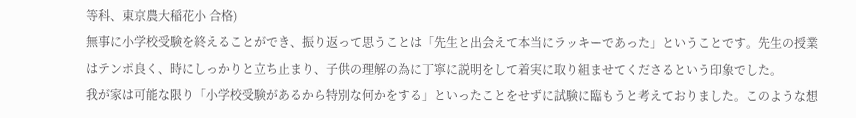等科、東京農大稲花小 合格)
無事に小学校受験を終えることができ、振り返って思うことは「先生と出会えて本当にラッキーであった」ということです。先生の授業はテンポ良く、時にしっかりと立ち止まり、子供の理解の為に丁寧に説明をして着実に取り組ませてくださるという印象でした。
我が家は可能な限り「小学校受験があるから特別な何かをする」といったことをせずに試験に臨もうと考えておりました。このような想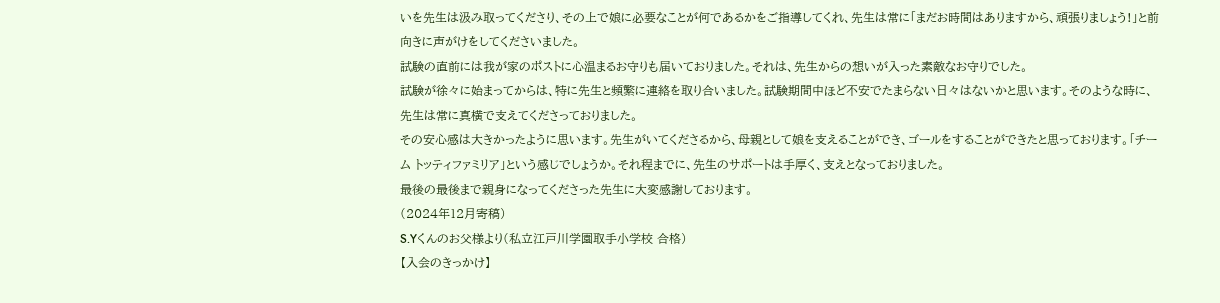いを先生は汲み取ってくださり、その上で娘に必要なことが何であるかをご指導してくれ、先生は常に「まだお時間はありますから、頑張りましょう!」と前向きに声がけをしてくださいました。
試験の直前には我が家のポストに心温まるお守りも届いておりました。それは、先生からの想いが入った素敵なお守りでした。
試験が徐々に始まってからは、特に先生と頻繁に連絡を取り合いました。試験期間中ほど不安でたまらない日々はないかと思います。そのような時に、先生は常に真横で支えてくださっておりました。
その安心感は大きかったように思います。先生がいてくださるから、母親として娘を支えることができ、ゴールをすることができたと思っております。「チーム トッティファミリア」という感じでしょうか。それ程までに、先生のサポートは手厚く、支えとなっておりました。
最後の最後まで親身になってくださった先生に大変感謝しております。
(2024年12月寄稿)
S.Yくんのお父様より(私立江戸川学園取手小学校 合格)
【入会のきっかけ】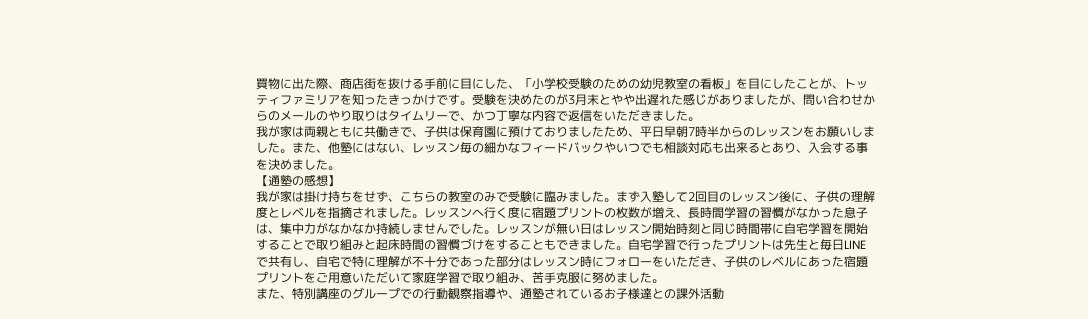買物に出た際、商店街を抜ける手前に目にした、「小学校受験のための幼児教室の看板」を目にしたことが、トッティファミリアを知ったきっかけです。受験を決めたのが3月末とやや出遅れた感じがありましたが、問い合わせからのメールのやり取りはタイムリーで、かつ丁寧な内容で返信をいただきました。
我が家は両親ともに共働きで、子供は保育園に預けておりましたため、平日早朝7時半からのレッスンをお願いしました。また、他塾にはない、レッスン毎の細かなフィードバックやいつでも相談対応も出来るとあり、入会する事を決めました。
【通塾の感想】
我が家は掛け持ちをせず、こちらの教室のみで受験に臨みました。まず入塾して2回目のレッスン後に、子供の理解度とレベルを指摘されました。レッスンへ行く度に宿題プリントの枚数が増え、長時間学習の習慣がなかった息子は、集中力がなかなか持続しませんでした。レッスンが無い日はレッスン開始時刻と同じ時間帯に自宅学習を開始することで取り組みと起床時間の習慣づけをすることもできました。自宅学習で行ったプリントは先生と毎日LINEで共有し、自宅で特に理解が不十分であった部分はレッスン時にフォローをいただき、子供のレベルにあった宿題プリントをご用意いただいて家庭学習で取り組み、苦手克服に努めました。
また、特別講座のグループでの行動観察指導や、通塾されているお子様達との課外活動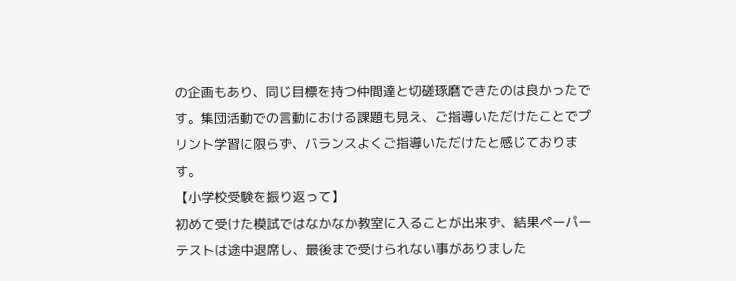の企画もあり、同じ目標を持つ仲間達と切磋琢磨できたのは良かったです。集団活動での言動における課題も見え、ご指導いただけたことでプリント学習に限らず、バランスよくご指導いただけたと感じております。
【小学校受験を振り返って】
初めて受けた模試ではなかなか教室に入ることが出来ず、結果ペーパーテストは途中退席し、最後まで受けられない事がありました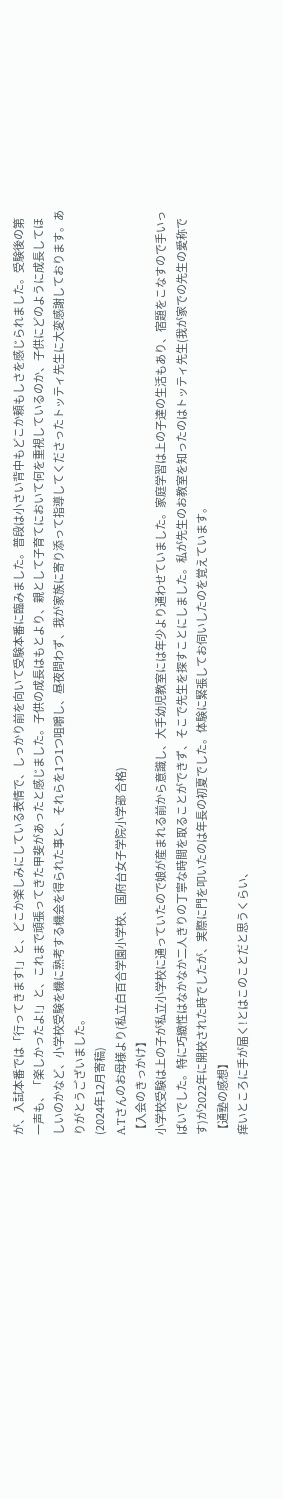が、入試本番では「行ってきます!」と、どこか楽しみにしている表情で、しっかり前を向いて受験本番に臨みました。普段は小さい背中もどこか頼もしさを感じられました。受験後の第一声も、「楽しかったよ!」と、これまで頑張ってきた甲斐があったと感じました。子供の成長はもとより、親として子育てにおいて何を重視しているのか、子供にどのように成長してほしいのかなど、小学校受験を機に熟考する機会を得られた事と、それらを1つ1つ咀嚼し、昼夜問わず、我が家族に寄り添って指導してくださったトッティ先生に大変感謝しております。ありがとうございました。
(2024年12月寄稿)
A.Tさんのお母様より(私立白百合学園小学校、国府台女子学院小学部 合格)
【入会のきっかけ】
小学校受験は上の子が私立小学校に通っていたので娘が産まれる前から意識し、大手幼児教室には年少より通わせていました。家庭学習は上の子達の生活もあり、宿題をこなすので手いっぱいでした。特に巧緻性はなかなか二人きりの丁寧な時間を取ることができず、そこで先生を探すことにしました。私が先生のお教室を知ったのはトッティ先生(我が家での先生の愛称です)が2022年に開校された時でしたが、実際に門を叩いたのは年長の初夏でした。体験に緊張してお伺いしたのを覚えています。
【通塾の感想】
痒いところに手が届く!とはこのことだと思うくらい、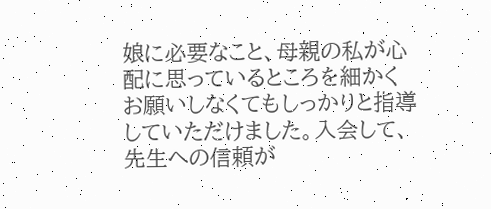娘に必要なこと、母親の私が心配に思っているところを細かくお願いしなくてもしっかりと指導していただけました。入会して、先生への信頼が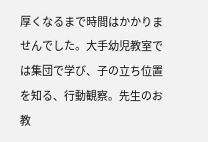厚くなるまで時間はかかりませんでした。大手幼児教室では集団で学び、子の立ち位置を知る、行動観察。先生のお教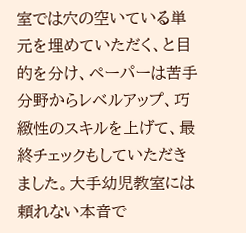室では穴の空いている単元を埋めていただく、と目的を分け、ペーパーは苦手分野からレベルアップ、巧緻性のスキルを上げて、最終チェックもしていただきました。大手幼児教室には頼れない本音で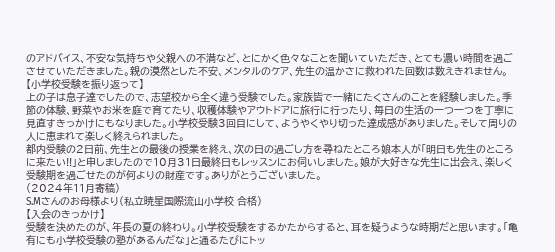のアドバイス、不安な気持ちや父親への不満など、とにかく色々なことを聞いていただき、とても濃い時間を過ごさせていただきました。親の漠然とした不安、メンタルのケア、先生の温かさに救われた回数は数えきれません。
【小学校受験を振り返って】
上の子は息子達でしたので、志望校から全く違う受験でした。家族皆で一緒にたくさんのことを経験しました。季節の体験、野菜やお米を庭で育てたり、収穫体験やアウトドアに旅行に行ったり、毎日の生活の一つ一つを丁寧に見直すきっかけにもなりました。小学校受験3回目にして、ようやくやり切った達成感がありました。そして周りの人に恵まれて楽しく終えられました。
都内受験の2日前、先生との最後の授業を終え、次の日の過ごし方を尋ねたところ娘本人が「明日も先生のところに来たい!!」と申しましたので10月31日最終日もレッスンにお伺いしました。娘が大好きな先生に出会え、楽しく受験期を過ごせたのが何よりの財産です。ありがとうございました。
(2024年11月寄稿)
S.Mさんのお母様より(私立暁星国際流山小学校 合格)
【入会のきっかけ】
受験を決めたのが、年長の夏の終わり。小学校受験をするかたからすると、耳を疑うような時期だと思います。「亀有にも小学校受験の塾があるんだな」と通るたびにトッ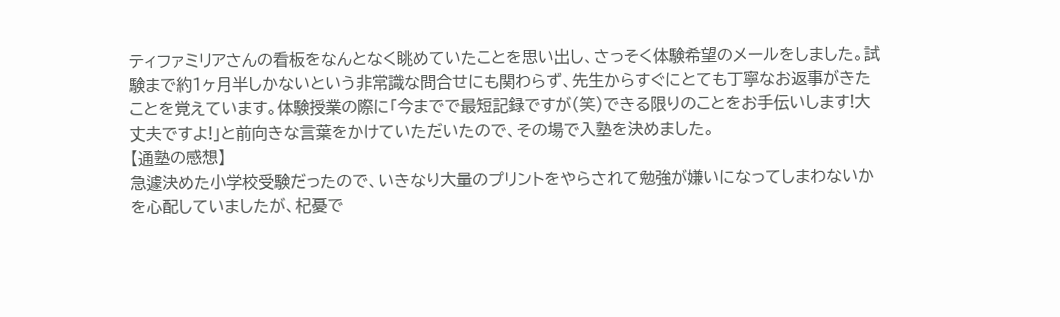ティファミリアさんの看板をなんとなく眺めていたことを思い出し、さっそく体験希望のメールをしました。試験まで約1ヶ月半しかないという非常識な問合せにも関わらず、先生からすぐにとても丁寧なお返事がきたことを覚えています。体験授業の際に「今までで最短記録ですが(笑)できる限りのことをお手伝いします!大丈夫ですよ!」と前向きな言葉をかけていただいたので、その場で入塾を決めました。
【通塾の感想】
急遽決めた小学校受験だったので、いきなり大量のプリントをやらされて勉強が嫌いになってしまわないかを心配していましたが、杞憂で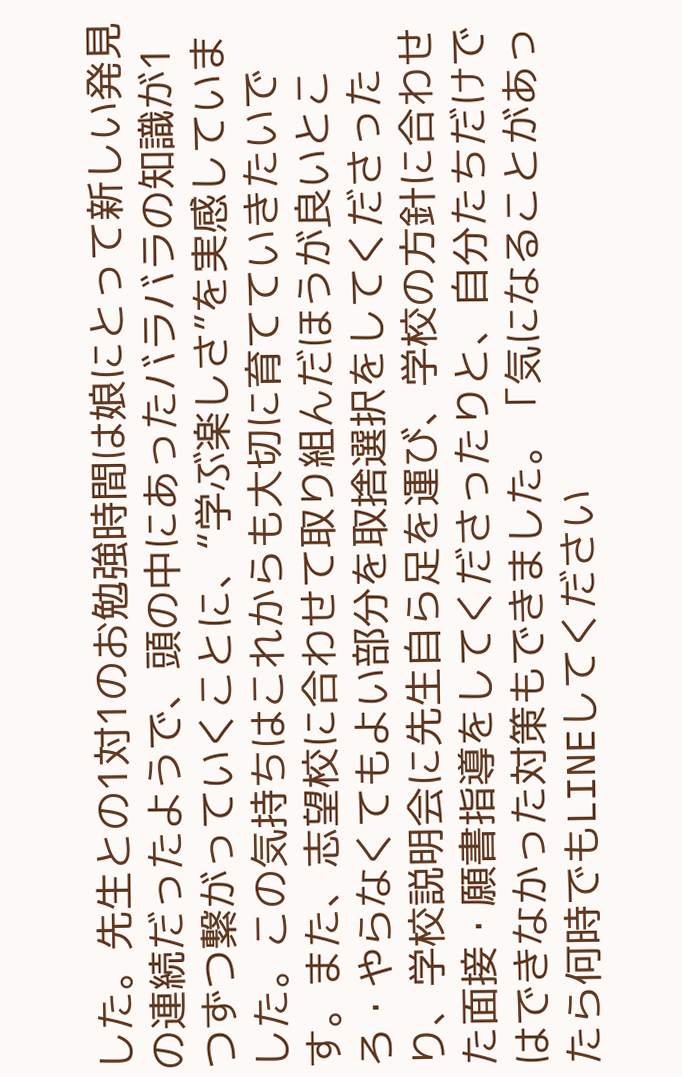した。先生との1対1のお勉強時間は娘にとって新しい発見の連続だったようで、頭の中にあったバラバラの知識が1つずつ繋がっていくことに、“学ぶ楽しさ”を実感していました。この気持ちはこれからも大切に育てていきたいです。また、志望校に合わせて取り組んだほうが良いところ・やらなくてもよい部分を取捨選択をしてくださったり、学校説明会に先生自ら足を運び、学校の方針に合わせた面接・願書指導をしてくださったりと、自分たちだけではできなかった対策もできました。「気になることがあったら何時でもLINEしてください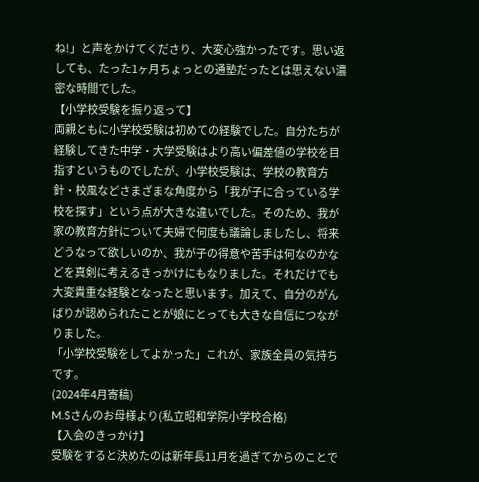ね!」と声をかけてくださり、大変心強かったです。思い返しても、たった1ヶ月ちょっとの通塾だったとは思えない濃密な時間でした。
【小学校受験を振り返って】
両親ともに小学校受験は初めての経験でした。自分たちが経験してきた中学・大学受験はより高い偏差値の学校を目指すというものでしたが、小学校受験は、学校の教育方針・校風などさまざまな角度から「我が子に合っている学校を探す」という点が大きな違いでした。そのため、我が家の教育方針について夫婦で何度も議論しましたし、将来どうなって欲しいのか、我が子の得意や苦手は何なのかなどを真剣に考えるきっかけにもなりました。それだけでも大変貴重な経験となったと思います。加えて、自分のがんばりが認められたことが娘にとっても大きな自信につながりました。
「小学校受験をしてよかった」これが、家族全員の気持ちです。
(2024年4月寄稿)
M.Sさんのお母様より(私立昭和学院小学校合格)
【入会のきっかけ】
受験をすると決めたのは新年長11月を過ぎてからのことで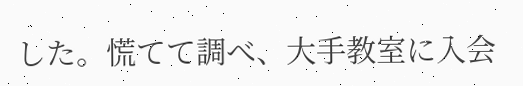した。慌てて調べ、大手教室に入会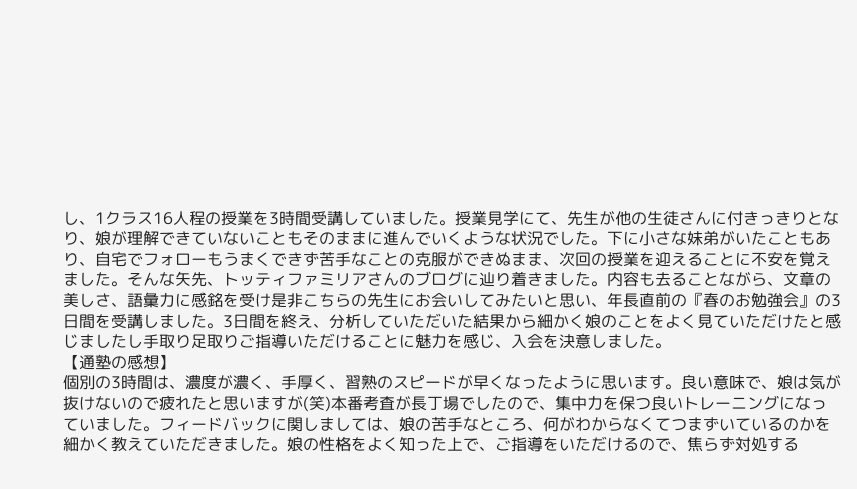し、1クラス16人程の授業を3時間受講していました。授業見学にて、先生が他の生徒さんに付きっきりとなり、娘が理解できていないこともそのままに進んでいくような状況でした。下に小さな妹弟がいたこともあり、自宅でフォローもうまくできず苦手なことの克服ができぬまま、次回の授業を迎えることに不安を覚えました。そんな矢先、トッティファミリアさんのブログに辿り着きました。内容も去ることながら、文章の美しさ、語彙力に感銘を受け是非こちらの先生にお会いしてみたいと思い、年長直前の『春のお勉強会』の3日間を受講しました。3日間を終え、分析していただいた結果から細かく娘のことをよく見ていただけたと感じましたし手取り足取りご指導いただけることに魅力を感じ、入会を決意しました。
【通塾の感想】
個別の3時間は、濃度が濃く、手厚く、習熟のスピードが早くなったように思います。良い意味で、娘は気が抜けないので疲れたと思いますが(笑)本番考査が長丁場でしたので、集中力を保つ良いトレーニングになっていました。フィードバックに関しましては、娘の苦手なところ、何がわからなくてつまずいているのかを細かく教えていただきました。娘の性格をよく知った上で、ご指導をいただけるので、焦らず対処する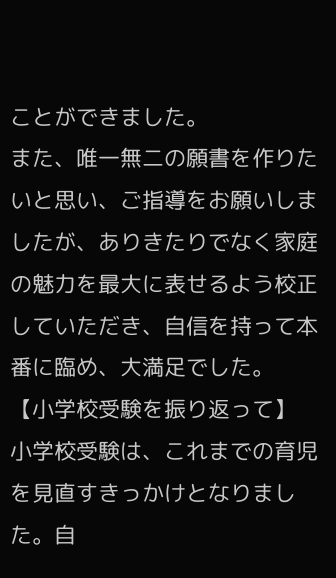ことができました。
また、唯一無二の願書を作りたいと思い、ご指導をお願いしましたが、ありきたりでなく家庭の魅力を最大に表せるよう校正していただき、自信を持って本番に臨め、大満足でした。
【小学校受験を振り返って】
小学校受験は、これまでの育児を見直すきっかけとなりました。自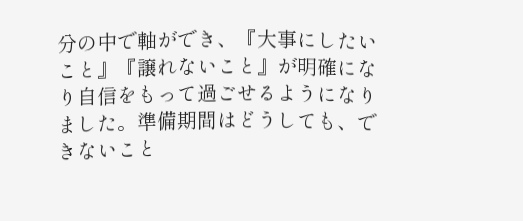分の中で軸ができ、『大事にしたいこと』『譲れないこと』が明確になり自信をもって過ごせるようになりました。準備期間はどうしても、できないこと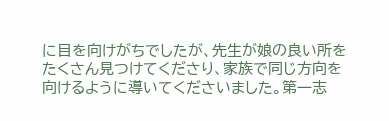に目を向けがちでしたが、先生が娘の良い所をたくさん見つけてくださり、家族で同じ方向を向けるように導いてくださいました。第一志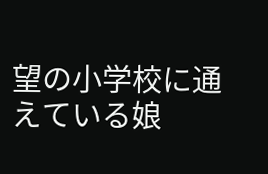望の小学校に通えている娘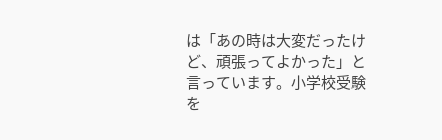は「あの時は大変だったけど、頑張ってよかった」と言っています。小学校受験を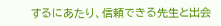するにあたり、信頼できる先生と出会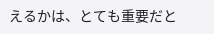えるかは、とても重要だと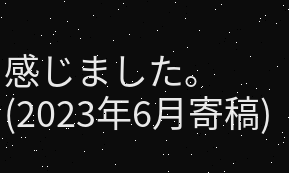感じました。
(2023年6月寄稿)